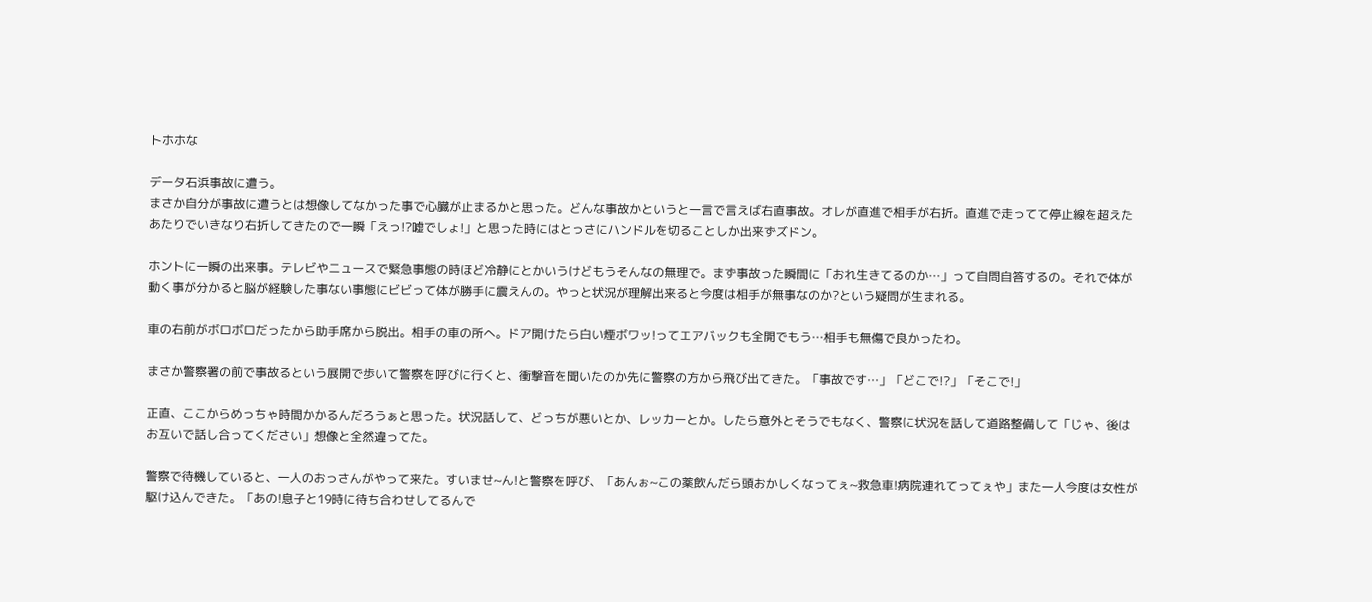トホホな

データ石浜事故に遭う。
まさか自分が事故に遭うとは想像してなかった事で心臓が止まるかと思った。どんな事故かというと一言で言えば右直事故。オレが直進で相手が右折。直進で走ってて停止線を超えたあたりでいきなり右折してきたので一瞬「えっ!?嘘でしょ!」と思った時にはとっさにハンドルを切ることしか出来ずズドン。

ホントに一瞬の出来事。テレビやニュースで緊急事態の時ほど冷静にとかいうけどもうそんなの無理で。まず事故った瞬間に「おれ生きてるのか…」って自問自答するの。それで体が動く事が分かると脳が経験した事ない事態にビビって体が勝手に震えんの。やっと状況が理解出来ると今度は相手が無事なのか?という疑問が生まれる。

車の右前がボロボロだったから助手席から脱出。相手の車の所へ。ドア開けたら白い煙ボワッ!ってエアバックも全開でもう…相手も無傷で良かったわ。

まさか警察署の前で事故るという展開で歩いて警察を呼びに行くと、衝撃音を聞いたのか先に警察の方から飛び出てきた。「事故です…」「どこで!?」「そこで!」

正直、ここからめっちゃ時間かかるんだろうぁと思った。状況話して、どっちが悪いとか、レッカーとか。したら意外とそうでもなく、警察に状況を話して道路整備して「じゃ、後はお互いで話し合ってください」想像と全然違ってた。

警察で待機していると、一人のおっさんがやって来た。すいませ~ん!と警察を呼び、「あんぉ~この薬飲んだら頭おかしくなってぇ~救急車!病院連れてってぇや」また一人今度は女性が駆け込んできた。「あの!息子と19時に待ち合わせしてるんで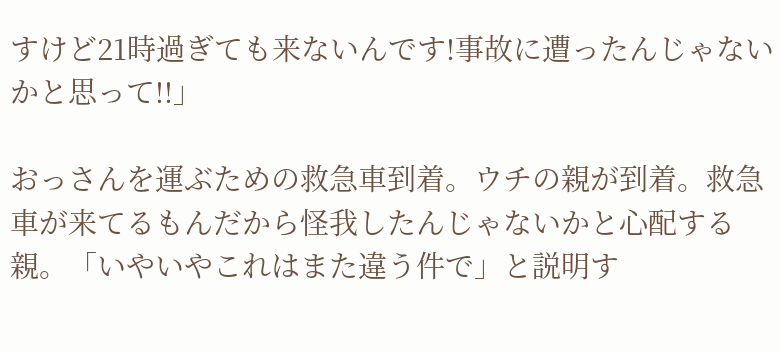すけど21時過ぎても来ないんです!事故に遭ったんじゃないかと思って!!」

おっさんを運ぶための救急車到着。ウチの親が到着。救急車が来てるもんだから怪我したんじゃないかと心配する親。「いやいやこれはまた違う件で」と説明す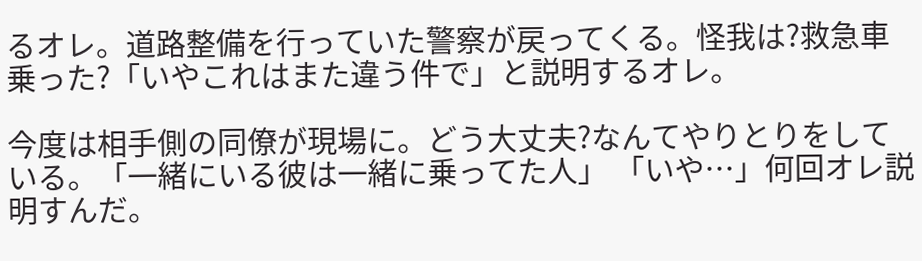るオレ。道路整備を行っていた警察が戻ってくる。怪我は?救急車乗った?「いやこれはまた違う件で」と説明するオレ。

今度は相手側の同僚が現場に。どう大丈夫?なんてやりとりをしている。「一緒にいる彼は一緒に乗ってた人」 「いや…」何回オレ説明すんだ。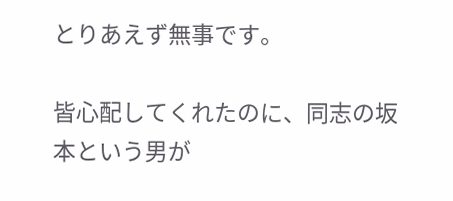とりあえず無事です。

皆心配してくれたのに、同志の坂本という男が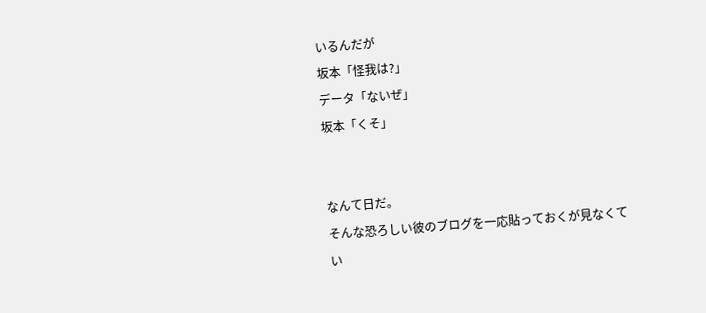いるんだが
坂本「怪我は?」
データ「ないぜ」
坂本「くそ」


なんて日だ。
そんな恐ろしい彼のブログを一応貼っておくが見なくてい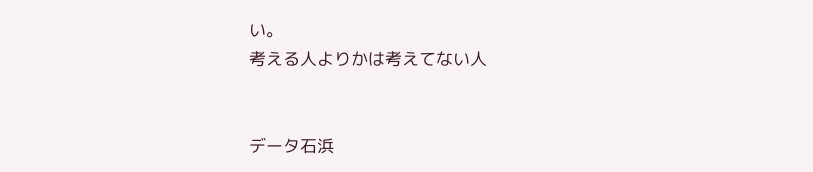い。
考える人よりかは考えてない人


データ石浜